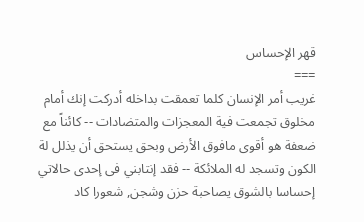قهر الإحساس
===
غريب أمر الإنسان كلما تعمقت بداخله أدركت إنك أمام مخلوق تجمعت فية المعجزات والمتضادات -- كائناً مع ضعفة هو أقوى مافوق الأرض وبحق يستحق أن يذلل لة الكون وتسجد له الملائكة -- فقد إنتابني فى إحدى حالاتي إحساسا بالشوق يصاحبة حزن وشجن, شعورا كاد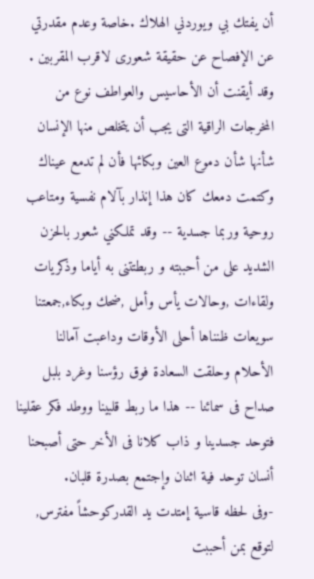أن يفتك بي ويوردني الهلاك .خاصة وعدم مقدرتي عن الإفصاح عن حقيقة شعورى لاقرب المقربين .
وقد أيقنت أن الأحاسيس والعواطف نوع من المخرجات الراقية التى يجب أن يتخلص منها الإنسان شأنها شأن دموع العين وبكائها فأن لم تدمع عيناك وكتمت دمعك كان هذا إنذار بآلام نفسية ومتاعب روحية وربما جسدية -- وقد تملكني شعور بالحزن الشديد على من أحببته و ربطتتنى به أياما وذكريات ولقاءات ,وحالات يأس وأمل ,ضحك وبكاء,جمعتنا سويعات ظنناها أحلى الأوقات وداعبت آمالنا الأحلام وحلقت السعادة فوق رؤسنا وغرد بلبل صداح فى سمائنا -- هذا ما ربط قلبينا ووطد فكر عقلينا فتوحد جسدينا و ذاب كلانا فى الأخر حتى أصبحنا أنسان توحد فية اثنان وإجتمع بصدرة قلبان.
-وفى لحظه قاسية إمتدت يد القدركوحشاً مفترس, لتوقع بمن أحببت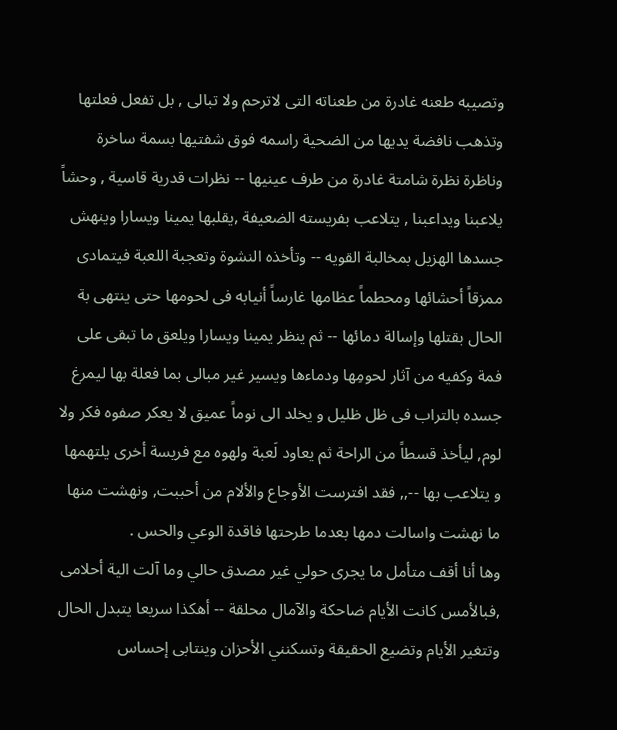وتصيبه طعنه غادرة من طعناته التى لاترحم ولا تبالى , بل تفعل فعلتها وتذهب نافضة يديها من الضحية راسمه فوق شفتيها بسمة ساخرة وناظرة نظرة شامتة غادرة من طرف عينيها -- نظرات قدرية قاسية , وحشاً يلاعبنا ويداعبنا , يتلاعب بفريسته الضعيفة ,يقلبها يمينا ويسارا وينهش جسدها الهزيل بمخالبة القويه -- وتأخذه النشوة وتعجبة اللعبة فيتمادى ممزقاً أحشائها ومحطماً عظامها غارساً أنيابه فى لحومها حتى ينتهى بة الحال بقتلها وإسالة دمائها -- ثم ينظر يمينا ويسارا ويلعق ما تبقى على فمة وكفيه من آثار لحومِها ودماءها ويسير غير مبالى بما فعلة بها ليمرغ جسده بالتراب فى ظل ظليل و يخلد الى نوماً عميق لا يعكر صفوه فكر ولا لوم, ليأخذ قسطاً من الراحة ثم يعاود لَعبة ولهوه مع فريسة أخرى يلتهمها و يتلاعب بها --,, فقد افترست الأوجاع والألام من أحببت, ونهشت منها ما نهشت واسالت دمها بعدما طرحتها فاقدة الوعي والحس .
وها أنا أقف متأمل ما يجرى حولي غير مصدق حالي وما آلت الية أحلامى ,فبالأمس كانت الأيام ضاحكة والآمال محلقة -- أهكذا سريعا يتبدل الحال وتتغير الأيام وتضيع الحقيقة وتسكنني الأحزان وينتابى إحساس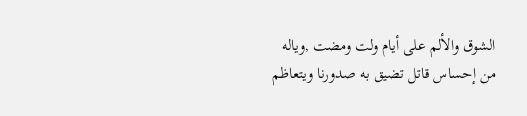الشوق والألم على أيام ولت ومضت ,وياله من إحساس قاتل تضيق به صدورنا ويتعاظم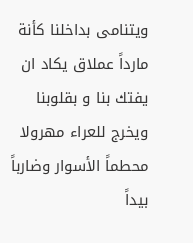ويتنامى بداخلنا كأنة مارداً عملاق يكاد ان يفتك بنا و بقلوبنا ويخرج للعراء مهرولا محطماً الأسوار وضارباً بيداً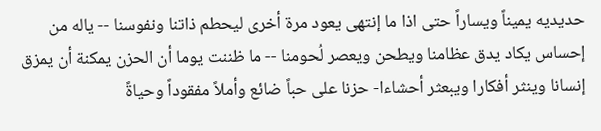حديديه يميناً ويساراً حتى اذا ما إنتهى يعود مرة أخرى ليحطم ذاتنا ونفوسنا -- ياله من إحساس يكاد يدق عظامنا ويطحن ويعصر لُحومنا -- ما ظننت يوما أن الحزن يمكنة أن يمزق إنسانا وينثر أفكارا ويبعثر أحشاءا- حزنا على حباً ضائع وأملاً مفقوداً وحياةً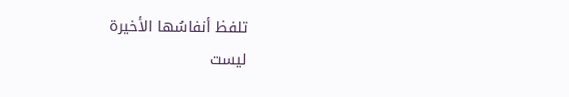تلفظ أنفاسُها الأخيرة
ليست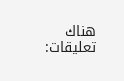هناك تعليقات: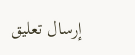إرسال تعليق